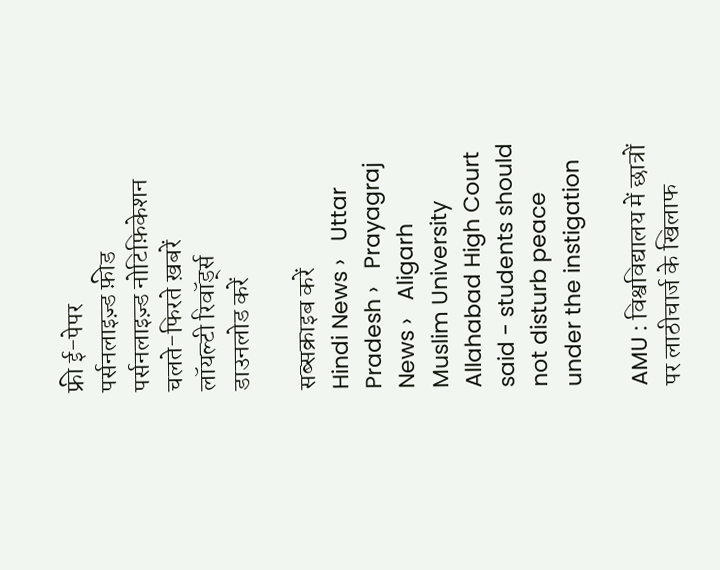फ्री ई-पेपर
पर्सनलाइज़्ड फ़ीड
पर्सनलाइज़्ड नोटिफ़िकेशन
चलते-फिरते ख़बरें
लॉयल्टी रिवॉर्ड्स
डाउनलोड करें

सब्सक्राइब करें
Hindi News ›   Uttar Pradesh ›   Prayagraj News ›   Aligarh Muslim University Allahabad High Court said - students should not disturb peace under the instigation

AMU : विश्वविद्यालय में छात्रों पर लाठीचार्ज के खिलाफ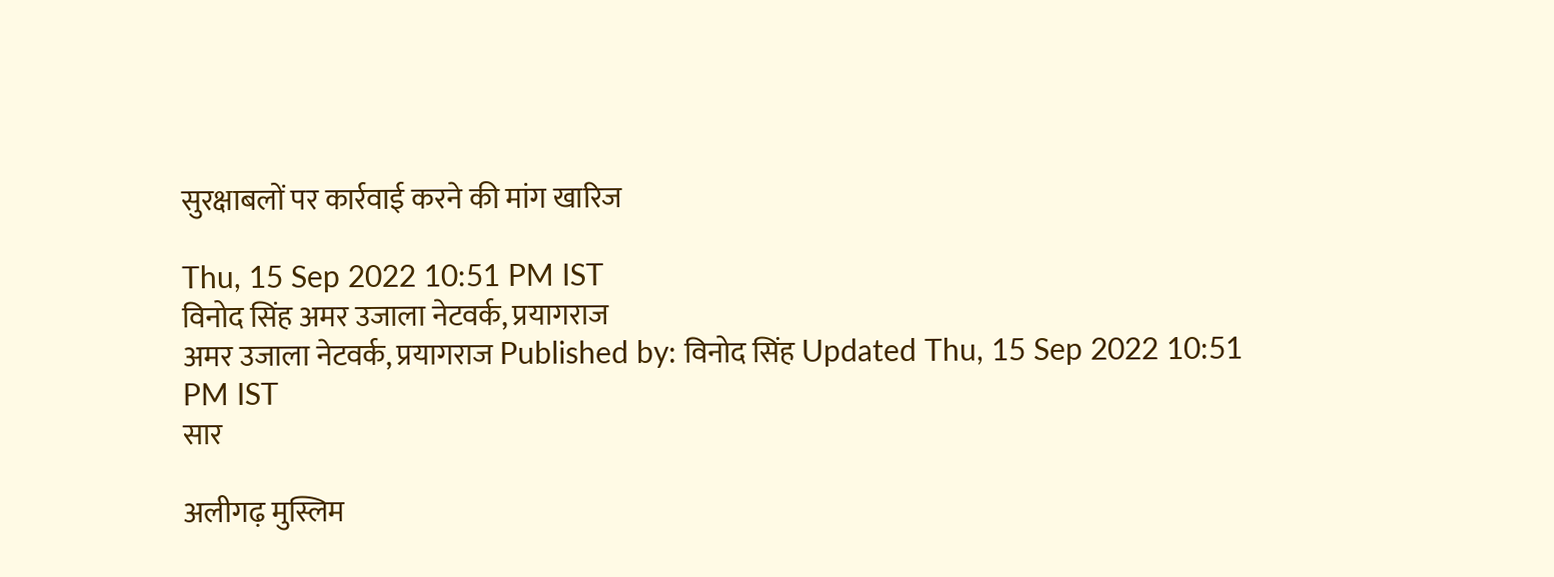सुरक्षाबलों पर कार्रवाई करने की मांग खारिज

Thu, 15 Sep 2022 10:51 PM IST
विनोद सिंह अमर उजाला नेटवर्क, प्रयागराज
अमर उजाला नेटवर्क, प्रयागराज Published by: विनोद सिंह Updated Thu, 15 Sep 2022 10:51 PM IST
सार

अलीगढ़ मुस्लिम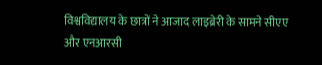विश्वविद्यालय के छात्रों ने आजाद लाइब्रेरी के सामने सीएए और एनआरसी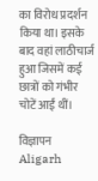का विरोध प्रदर्शन किया था। इसके बाद वहां लाठीचार्ज हुआ जिसमें कई छात्रों को गंभीर चोटें आईं थीं।

विज्ञापन
Aligarh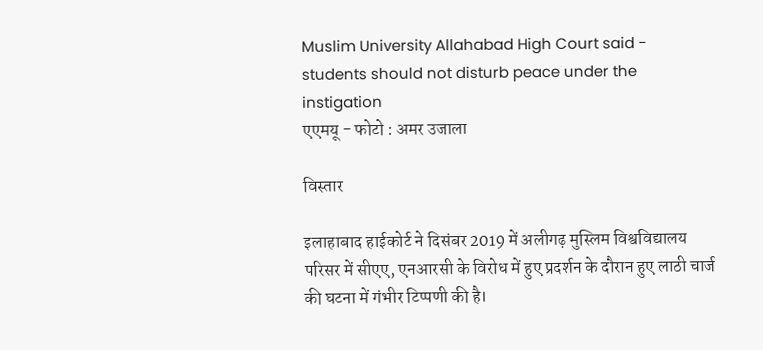Muslim University Allahabad High Court said - students should not disturb peace under the instigation
एएमयू - फोटो : अमर उजाला

विस्तार

इलाहाबाद हाईकोर्ट ने दिसंबर 2019 में अलीगढ़ मुस्लिम विश्वविद्यालय परिसर में सीएए, एनआरसी के विरोध में हुए प्रदर्शन के दौरान हुए लाठी चार्ज की घटना में गंभीर टिप्पणी की है।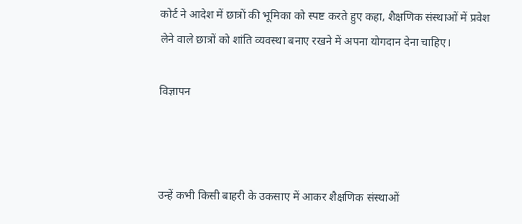कोर्ट ने आदेश में छात्रों की भूमिका को स्पष्ट करते हुए कहा, शैक्षणिक संस्थाओं में प्रवेश लेने वाले छात्रों को शांति व्यवस्था बनाए रखने में अपना योगदान देना चाहिए।

विज्ञापन



उन्हें कभी किसी बाहरी के उकसाए में आकर शैक्षणिक संस्थाओं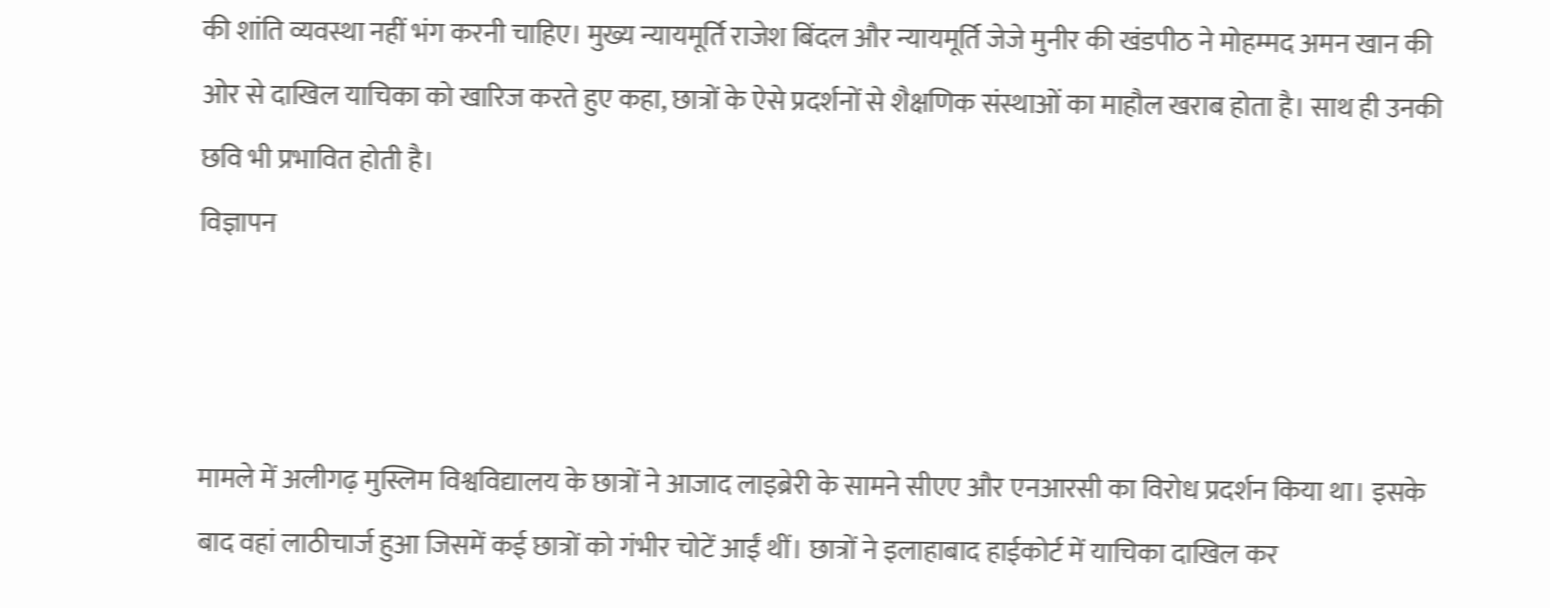की शांति व्यवस्था नहीं भंग करनी चाहिए। मुख्य न्यायमूर्ति राजेश बिंदल और न्यायमूर्ति जेजे मुनीर की खंडपीठ ने मोहम्मद अमन खान की ओर से दाखिल याचिका को खारिज करते हुए कहा, छात्रों के ऐसे प्रदर्शनों से शैक्षणिक संस्थाओं का माहौल खराब होता है। साथ ही उनकी छवि भी प्रभावित होती है।
विज्ञापन



मामले में अलीगढ़ मुस्लिम विश्वविद्यालय के छात्रों ने आजाद लाइब्रेरी के सामने सीएए और एनआरसी का विरोध प्रदर्शन किया था। इसके बाद वहां लाठीचार्ज हुआ जिसमें कई छात्रों को गंभीर चोटें आईं थीं। छात्रों ने इलाहाबाद हाईकोर्ट में याचिका दाखिल कर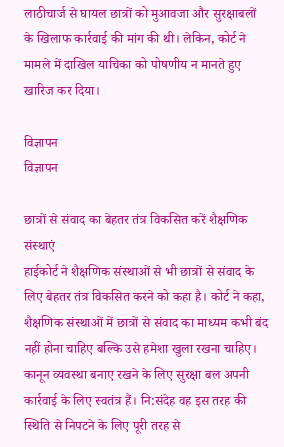लाठीचार्ज से घायल छात्रों को मुआवजा और सुरक्षाबलों के खिलाफ कार्रवाई की मांग की थी। लेकिन, कोर्ट ने मामले में दाखिल याचिका को पोषणीय न मानते हुए खारिज कर दिया।

विज्ञापन
विज्ञापन

छात्रों से संवाद का बेहतर तंत्र विकसित करें शैक्षणिक संस्थाएं
हाईकोर्ट ने शैक्षणिक संस्थाओं से भी छात्रों से संवाद के लिए बेहतर तंत्र विकसित करने को कहा है। कोर्ट ने कहा, शैक्षणिक संस्थाओं में छात्रों से संवाद का माध्यम कभी बंद नहीं होना चाहिए बल्कि उसे हमेशा खुला रखना चाहिए। कानून व्यवस्था बनाए रखने के लिए सुरक्षा बल अपनी कार्रवाई के लिए स्वतंत्र हैं। नि:संदेह वह इस तरह की स्थिति से निपटने के लिए पूरी तरह से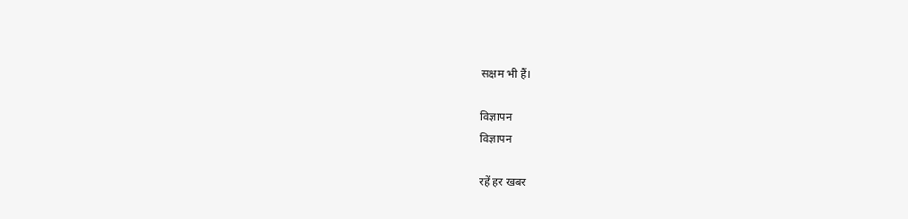सक्षम भी हैं।

विज्ञापन
विज्ञापन

रहें हर खबर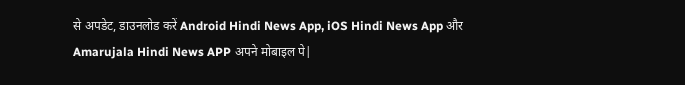से अपडेट, डाउनलोड करें Android Hindi News App, iOS Hindi News App और Amarujala Hindi News APP अपने मोबाइल पे|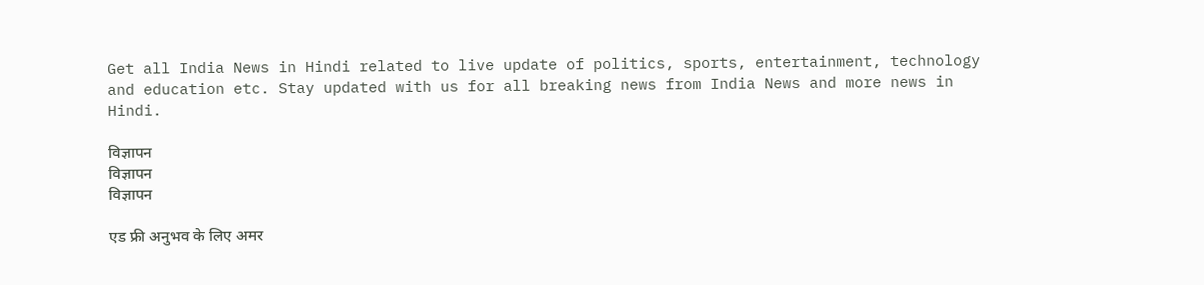Get all India News in Hindi related to live update of politics, sports, entertainment, technology and education etc. Stay updated with us for all breaking news from India News and more news in Hindi.

विज्ञापन
विज्ञापन
विज्ञापन

एड फ्री अनुभव के लिए अमर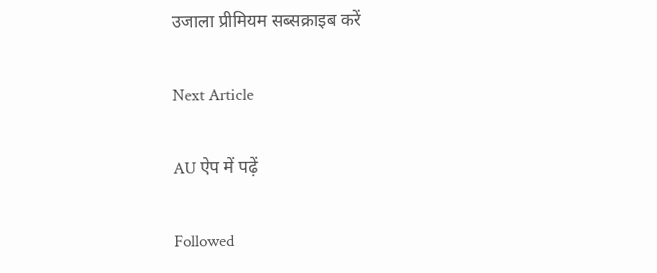उजाला प्रीमियम सब्सक्राइब करें

Next Article

AU ऐप में पढ़ें

Followed